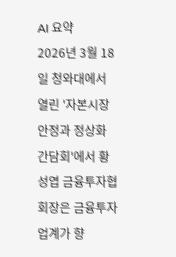AI 요약
2026년 3월 18일 청와대에서 열린 '자본시장 안정과 정상화 간담회'에서 황성엽 금융투자협회장은 금융투자업계가 향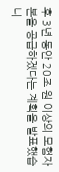후 3년 동안 20조 원 이상의 모험자본을 공급하겠다는 계획을 발표했습니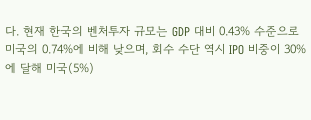다. 현재 한국의 벤처투자 규모는 GDP 대비 0.43% 수준으로 미국의 0.74%에 비해 낮으며, 회수 수단 역시 IPO 비중이 30%에 달해 미국(5%)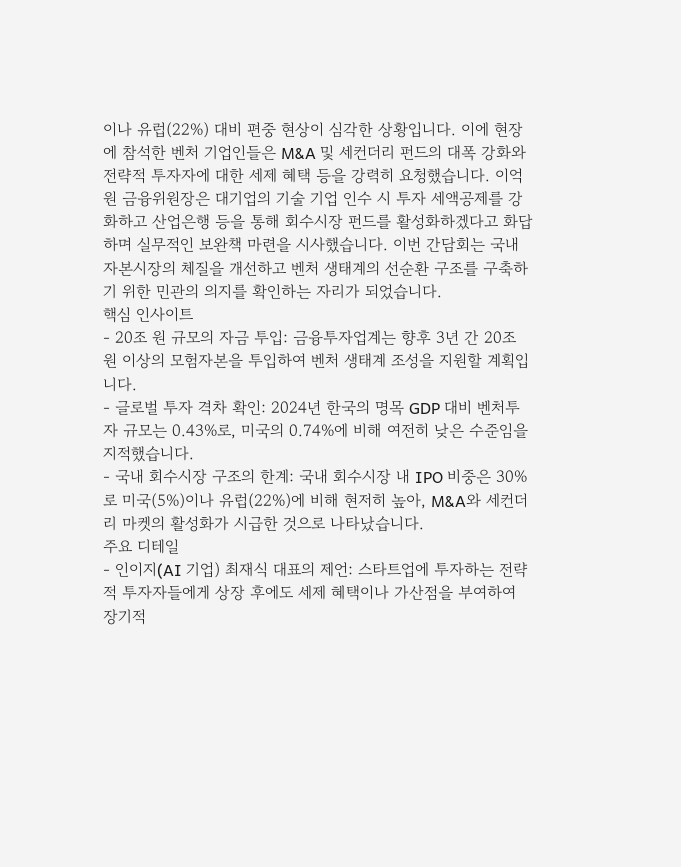이나 유럽(22%) 대비 편중 현상이 심각한 상황입니다. 이에 현장에 참석한 벤처 기업인들은 M&A 및 세컨더리 펀드의 대폭 강화와 전략적 투자자에 대한 세제 혜택 등을 강력히 요청했습니다. 이억원 금융위원장은 대기업의 기술 기업 인수 시 투자 세액공제를 강화하고 산업은행 등을 통해 회수시장 펀드를 활성화하겠다고 화답하며 실무적인 보완책 마련을 시사했습니다. 이번 간담회는 국내 자본시장의 체질을 개선하고 벤처 생태계의 선순환 구조를 구축하기 위한 민관의 의지를 확인하는 자리가 되었습니다.
핵심 인사이트
- 20조 원 규모의 자금 투입: 금융투자업계는 향후 3년 간 20조 원 이상의 모험자본을 투입하여 벤처 생태계 조성을 지원할 계획입니다.
- 글로벌 투자 격차 확인: 2024년 한국의 명목 GDP 대비 벤처투자 규모는 0.43%로, 미국의 0.74%에 비해 여전히 낮은 수준임을 지적했습니다.
- 국내 회수시장 구조의 한계: 국내 회수시장 내 IPO 비중은 30%로 미국(5%)이나 유럽(22%)에 비해 현저히 높아, M&A와 세컨더리 마켓의 활성화가 시급한 것으로 나타났습니다.
주요 디테일
- 인이지(AI 기업) 최재식 대표의 제언: 스타트업에 투자하는 전략적 투자자들에게 상장 후에도 세제 혜택이나 가산점을 부여하여 장기적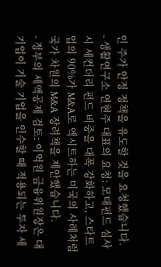인 주가 안정 정책을 유도할 것을 요청했습니다.
- 생활연구소 연현주 대표의 요청: 모태펀드 심사 시 세컨더리 펀드 비중을 대폭 강화하고, 스타트업의 90%가 M&A로 엑시트하는 미국의 사례처럼 국가 차원의 M&A 장려책을 제안했습니다.
- 정부의 세액공제 검토: 이억원 금융위원장은 대기업이 기술 기업을 인수할 때 적용되는 투자 세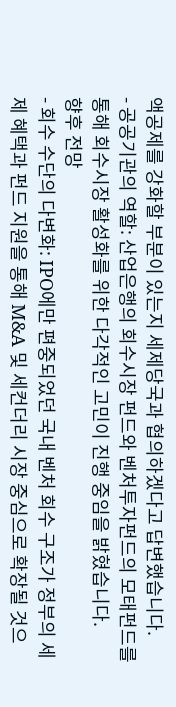액공제를 강화할 부분이 있는지 세제당국과 협의하겠다고 답변했습니다.
- 공공기관의 역할: 산업은행의 회수시장 펀드와 벤처투자펀드의 모태펀드를 통해 회수시장 활성화를 위한 다각적인 고민이 진행 중임을 밝혔습니다.
향후 전망
- 회수 수단의 다변화: IPO에만 편중되었던 국내 벤처 회수 구조가 정부의 세제 혜택과 펀드 지원을 통해 M&A 및 세컨더리 시장 중심으로 확장될 것으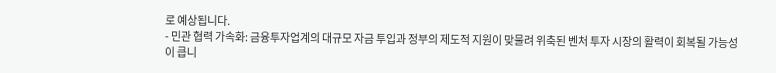로 예상됩니다.
- 민관 협력 가속화: 금융투자업계의 대규모 자금 투입과 정부의 제도적 지원이 맞물려 위축된 벤처 투자 시장의 활력이 회복될 가능성이 큽니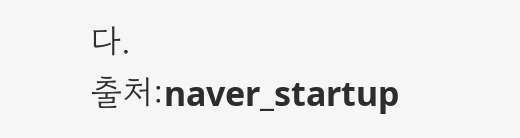다.
출처:naver_startup